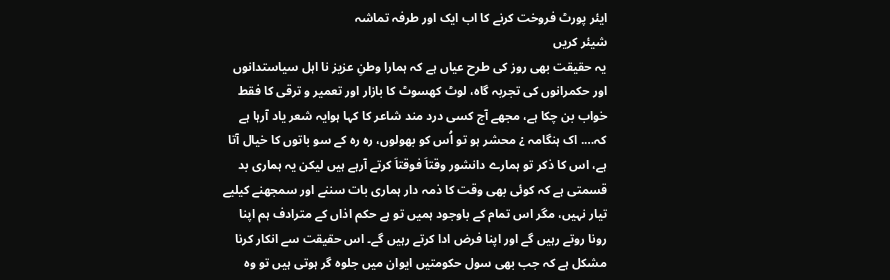ایئر پورٹ فروخت کرنے کا اب ایک اور طرفہ تماشہ
شیئر کریں
یہ حقیقت بھی روز کی طرح عیاں ہے کہ ہمارا وطنِ عزیز نا اہل سیاستدانوں اور حکمرانوں کی تجربہ گاہ، لوٹ کھسوٹ کا بازار اور تعمیر و ترقی کا فقط خواب بن چکا ہے، مجھے آج کسی درد مند شاعر کا کہا ہوایہ شعر یاد آرہا ہے کہ…. اک ہنگامہ ¿ محشر ہو تو اُس کو بھولوں، رہ رہ کے سو باتوں کا خیال آتا ہے، اس کا ذکر تو ہمارے دانشور وقتاَ فوقتاَ کرتے آرہے ہیں لیکن یہ ہماری بد قسمتی ہے کہ کوئی بھی وقت کا ذمہ دار ہماری بات سننے اور سمجھنے کیلیے تیار نہیں، مگر اس تمام کے باوجود ہمیں تو ہے حکم اذاں کے مترادف ہم اپنا رونا روتے رہیں گے اور اپنا فرض ادا کرتے رہیں گے۔ اس حقیقت سے انکار کرنا مشکل ہے کہ جب بھی سول حکومتیں ایوان میں جلوہ گر ہوتی ہیں تو وہ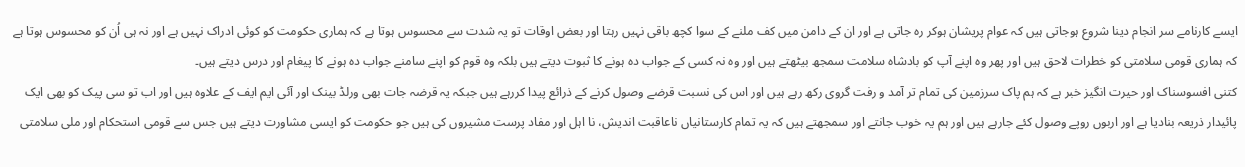ایسے کارنامے سر انجام دینا شروع ہوجاتی ہیں کہ عوام پریشان ہوکر رہ جاتی ہے اور ان کے دامن میں کف ملنے کے سوا کچھ باقی نہیں رہتا اور بعض اوقات تو یہ شدت سے محسوس ہوتا ہے کہ ہماری حکومت کو کوئی ادراک نہیں ہے اور نہ ہی اُن کو محسوس ہوتا ہے کہ ہماری قومی سلامتی کو خطرات لاحق ہیں اور پھر وہ اپنے آپ کو بادشاہ سلامت سمجھ بیٹھتے ہیں اور وہ نہ کسی کے جواب دہ ہونے کا ثبوت دیتے ہیں بلکہ وہ قوم کو اپنے سامنے جواب دہ ہونے کا پیغام اور درس دیتے ہیں۔
کتنی افسوسناک اور حیرت انگیز خبر ہے کہ ہم پاک سرزمین کی تمام تر آمد و رفت گروی رکھ رہے ہیں اور اس کی نسبت قرضے وصول کرنے کے ذرائع پیدا کررہے ہیں جبکہ یہ قرضہ جات بھی ورلڈ بینک اور آئی ایم ایف کے علاوہ ہیں اور اب تو سی پیک کو بھی ایک پائیدار ذریعہ بنادیا ہے اور اربوں روپے وصول کئے جارہے ہیں اور ہم یہ خوب جانتے اور سمجھتے ہیں کہ یہ تمام کارستانیاں ناعاقبت اندیش، نا اہل اور مفاد پرست مشیروں کی ہیں جو حکومت کو ایسی مشاورت دیتے ہیں جس سے قومی استحکام اور ملی سلامتی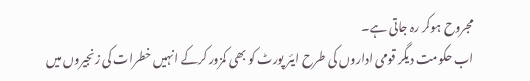مجروح ہوکر رہ جاتی ہے۔
اب حکومت دیگر قومی اداروں کی طرح ایئر پورٹ کو بھی کمزور کرکے انہیں خطرات کی زنجیروں میں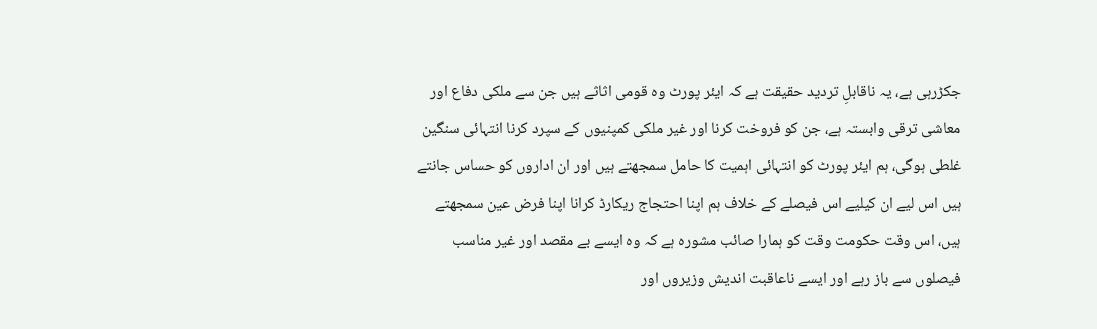جکڑرہی ہے، یہ ناقابلِ تردید حقیقت ہے کہ ایئر پورٹ وہ قومی اثاثے ہیں جن سے ملکی دفاع اور معاشی ترقی وابستہ ہے، جن کو فروخت کرنا اور غیر ملکی کمپنیوں کے سپرد کرنا انتہائی سنگین غلطی ہوگی، ہم ایئر پورٹ کو انتہائی اہمیت کا حامل سمجھتے ہیں اور ان اداروں کو حساس جانتے ہیں اس لیے ان کیلیے اس فیصلے کے خلاف ہم اپنا احتجاج ریکارڈ کرانا اپنا فرض عین سمجھتے ہیں، اس وقت حکومت وقت کو ہمارا صائب مشورہ ہے کہ وہ ایسے بے مقصد اور غیر مناسب فیصلوں سے باز رہے اور ایسے ناعاقبت اندیش وزیروں اور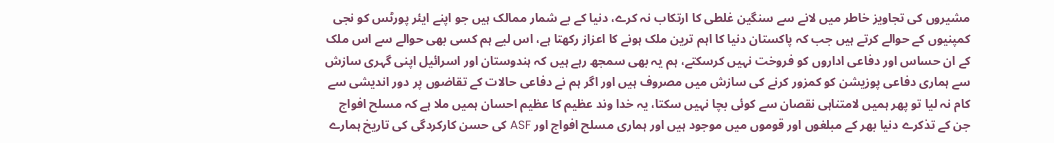مشیروں کی تجاویز خاطر میں لانے سے سنگین غلطی کا ارتکاب نہ کرے، دنیا کے بے شمار ممالک ہیں جو اپنے ایئر پورٹس کو نجی کمپنیوں کے حوالے کرتے ہیں جب کہ پاکستان دنیا کا اہم ترین ملک ہونے کا اعزاز رکھتا ہے، اس لیے ہم کسی بھی حوالے سے اس ملک کے ان حساس اور دفاعی اداروں کو فروخت نہیں کرسکتے، ہم یہ بھی سمجھ رہے ہیں کہ ہندوستان اور اسرائیل اپنی گہری سازش سے ہماری دفاعی پوزیشن کو کمزور کرنے کی سازش میں مصروف ہیں اور اگر ہم نے دفاعی حالات کے تقاضوں پر دور اندیشی سے کام نہ لیا تو پھر ہمیں لامتناہی نقصان سے کوئی بچا نہیں سکتا، یہ خدا وند عظیم کا عظیم احسان ہمیں ملا ہے کہ مسلح افواج جن کے تذکرے دنیا بھر کے مبلغوں اور قوموں میں موجود ہیں اور ہماری مسلح افواج اور ASF کی حسن کارکردگی کی تاریخ ہمارے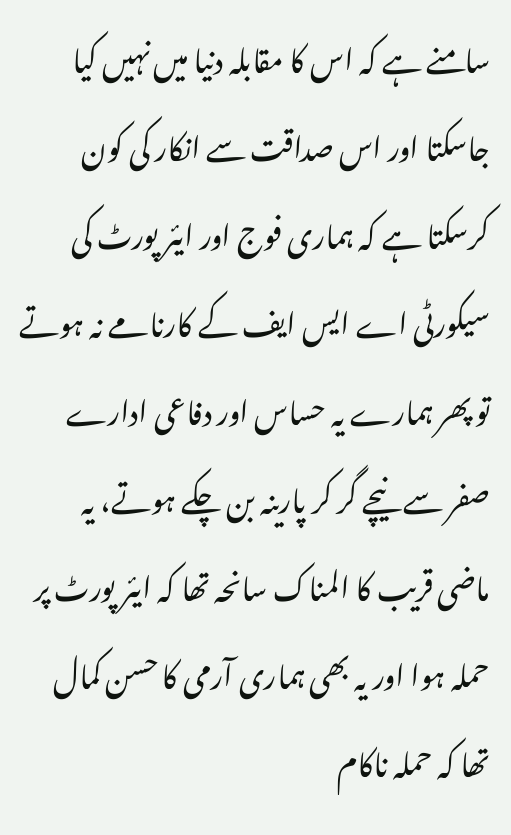سامنے ہے کہ اس کا مقابلہ دنیا میں نہیں کیا جاسکتا اور اس صداقت سے انکار کی کون کرسکتا ہے کہ ہماری فوج اور ایئر پورٹ کی سیکورٹی اے ایس ایف کے کارنامے نہ ہوتے تو پھر ہمارے یہ حساس اور دفاعی ادارے صفر سے نیچے گر کر پارینہ بن چکے ہوتے، یہ ماضی قریب کا المناک سانحہ تھا کہ ایئر پورٹ پر حملہ ہوا اور یہ بھی ہماری آرمی کا حسن کمال تھا کہ حملہ ناکام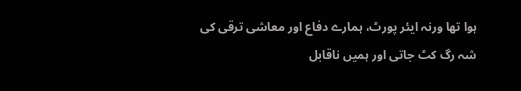ہوا تھا ورنہ ایئر پورٹ، ہمارے دفاع اور معاشی ترقی کی شہ رگ کٹ جاتی اور ہمیں ناقابل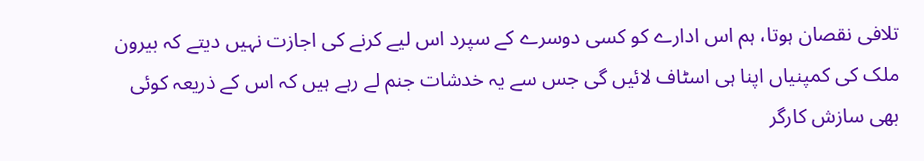تلافی نقصان ہوتا، ہم اس ادارے کو کسی دوسرے کے سپرد اس لیے کرنے کی اجازت نہیں دیتے کہ بیرون ملک کی کمپنیاں اپنا ہی اسٹاف لائیں گی جس سے یہ خدشات جنم لے رہے ہیں کہ اس کے ذریعہ کوئی بھی سازش کارگر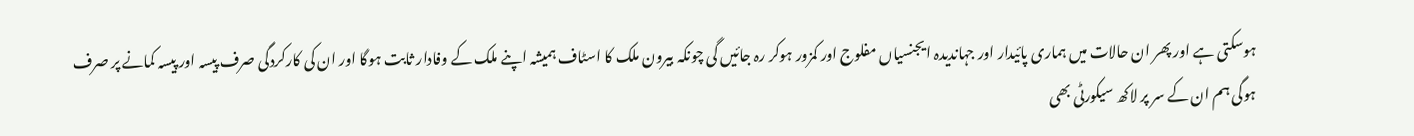ہوسکتی ہے اور پھر ان حالات میں ہماری پائیدار اور جہاندیدہ ایجنسیاں مفلوج اور کمزور ہوکر رہ جائیں گی چونکہ بیرون ملک کا اسٹاف ہمیشہ اپنے ملک کے وفادار ثابت ہوگا اور ان کی کارکردگی صرف پیسہ اور پیسہ کمانے پر صرف ہوگی ہم ان کے سر پر لاکھ سیکورٹی بھی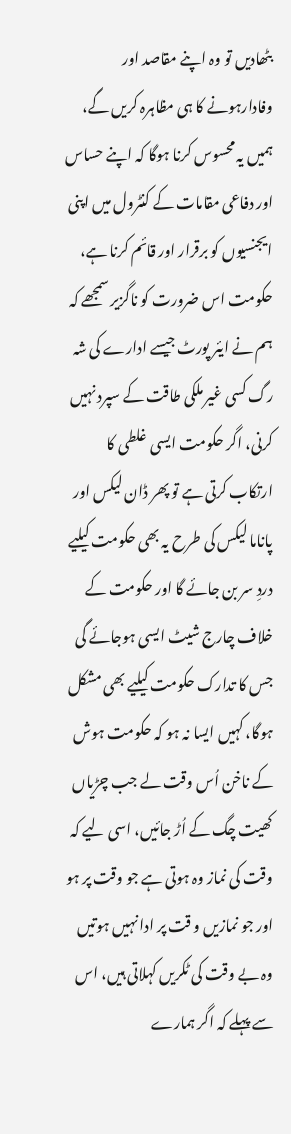بٹھادیں تو وہ اپنے مقاصد اور وفادارہونے کا ہی مظاہرہ کریں گے، ہمیں یہ محسوس کرنا ہوگا کہ اپنے حساس اور دفاعی مقامات کے کنٹرول میں اپنی ایجنسیوں کو برقرار اور قائم کرنا ہے، حکومت اس ضرورت کو ناگزیر سمجھے کہ ہم نے ایئر پورٹ جیسے ادارے کی شہ رگ کسی غیر ملکی طاقت کے سپرد نہیں کرنی، اگر حکومت ایسی غلطی کا ارتکاب کرتی ہے تو پھر ڈان لیکس اور پاناما لیکس کی طرح یہ بھی حکومت کیلیے دردِ سر بن جائے گا اور حکومت کے خلاف چارج شیٹ ایسی ہوجائے گی جس کا تدارک حکومت کیلیے بھی مشکل ہوگا، کہیں ایسا نہ ہو کہ حکومت ہوش کے ناخن اُس وقت لے جب چڑیاں کھیت چگ کے اُڑ جائیں، اسی لیے کہ وقت کی نماز وہ ہوتی ہے جو وقت پر ہو اور جو نمازیں و قت پر ادا نہیں ہوتیں وہ بے وقت کی ٹکریں کہلاتی ہیں، اس سے پہلے کہ اگر ہمارے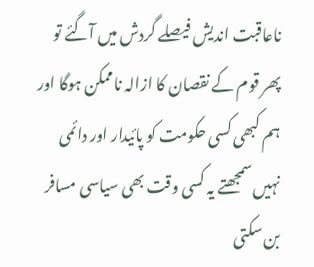ناعاقبت اندیش فیصلے گردش میں آگئے تو پھر قوم کے نقصان کا ازالہ ناممکن ہوگا اور ہم کبھی کسی حکومت کو پائیدار اور دائمی نہیں سمجھتے یہ کسی وقت بھی سیاسی مسافر بن سکتی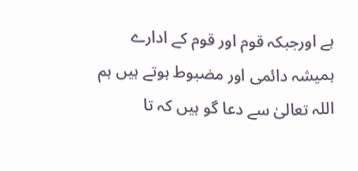ہے اورجبکہ قوم اور قوم کے ادارے ہمیشہ دائمی اور مضبوط ہوتے ہیں ہم اللہ تعالیٰ سے دعا گو ہیں کہ تا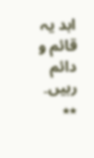ابد یہ قائم و دائم رہیں۔
٭٭